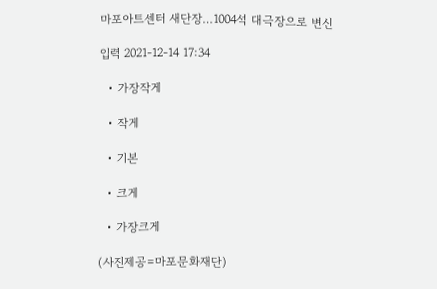마포아트센터 새단장…1004석 대극장으로 변신

입력 2021-12-14 17:34

  • 가장작게

  • 작게

  • 기본

  • 크게

  • 가장크게

(사진제공=마포문화재단)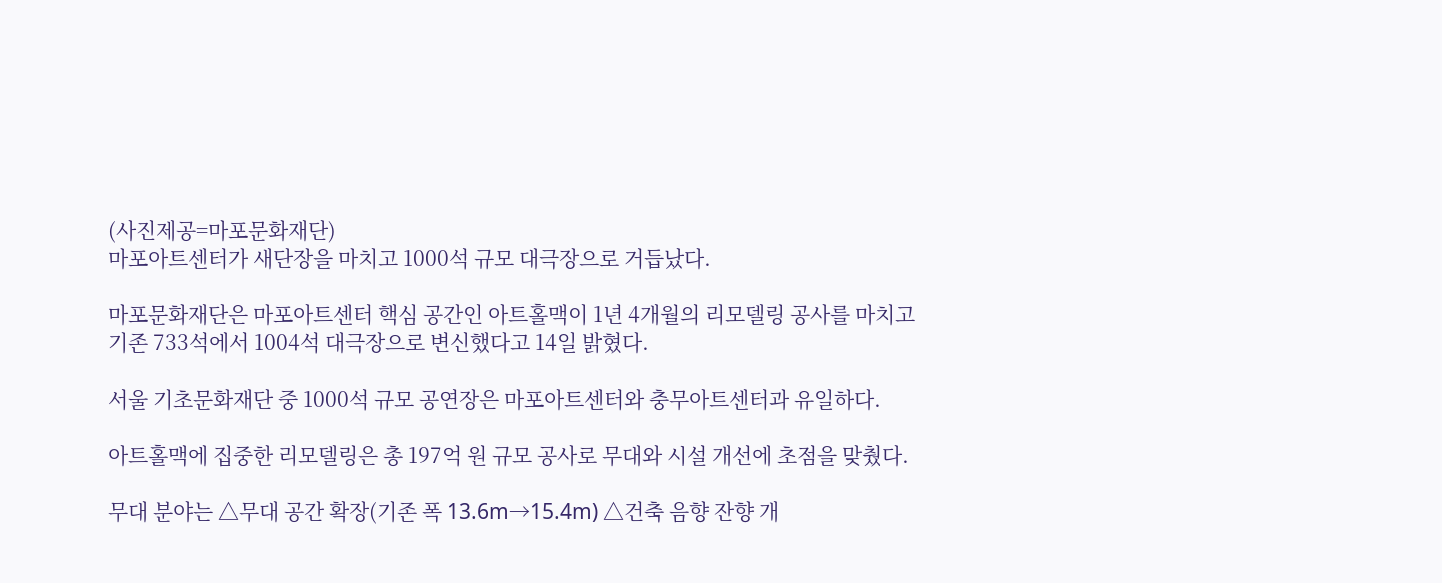(사진제공=마포문화재단)
마포아트센터가 새단장을 마치고 1000석 규모 대극장으로 거듭났다.

마포문화재단은 마포아트센터 핵심 공간인 아트홀맥이 1년 4개월의 리모델링 공사를 마치고 기존 733석에서 1004석 대극장으로 변신했다고 14일 밝혔다.

서울 기초문화재단 중 1000석 규모 공연장은 마포아트센터와 충무아트센터과 유일하다.

아트홀맥에 집중한 리모델링은 총 197억 원 규모 공사로 무대와 시설 개선에 초점을 맞췄다.

무대 분야는 △무대 공간 확장(기존 폭 13.6m→15.4m) △건축 음향 잔향 개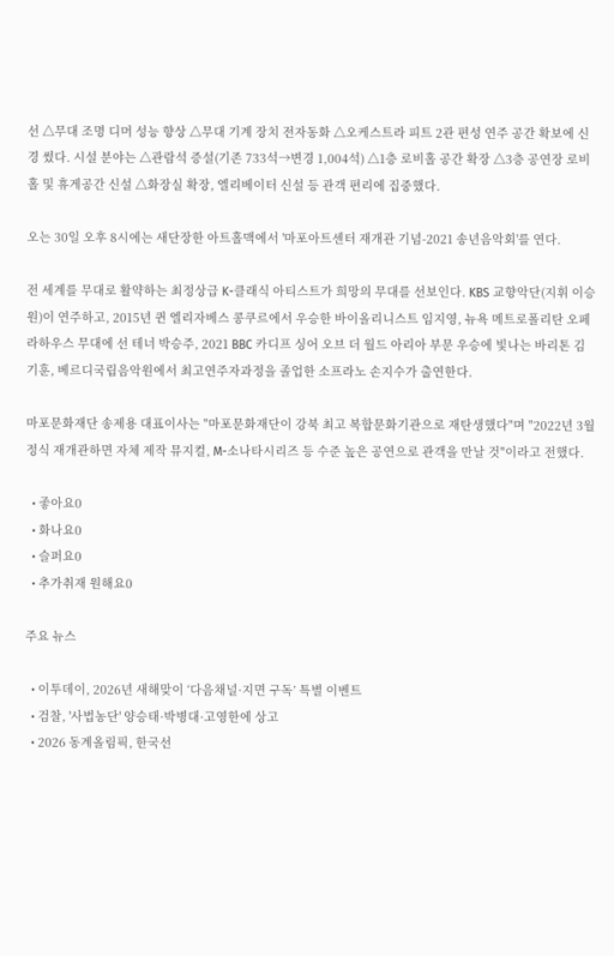선 △무대 조명 디머 성능 향상 △무대 기계 장치 전자동화 △오케스트라 피트 2관 편성 연주 공간 확보에 신경 썼다. 시설 분야는 △관람석 증설(기존 733석→변경 1,004석) △1층 로비홀 공간 확장 △3층 공연장 로비홀 및 휴게공간 신설 △화장실 확장, 엘리베이터 신설 등 관객 편리에 집중했다.

오는 30일 오후 8시에는 새단장한 아트홀맥에서 '마포아트센터 재개관 기념-2021 송년음악회'를 연다.

전 세계를 무대로 활약하는 최정상급 K-클래식 아티스트가 희망의 무대를 선보인다. KBS 교향악단(지휘 이승원)이 연주하고, 2015년 퀸 엘리자베스 콩쿠르에서 우승한 바이올리니스트 임지영, 뉴욕 메트로폴리탄 오페라하우스 무대에 선 테너 박승주, 2021 BBC 카디프 싱어 오브 더 월드 아리아 부문 우승에 빛나는 바리톤 김기훈, 베르디국립음악원에서 최고연주자과정을 졸업한 소프라노 손지수가 출연한다.

마포문화재단 송제용 대표이사는 "마포문화재단이 강북 최고 복합문화기관으로 재탄생했다"며 "2022년 3월 정식 재개관하면 자체 제작 뮤지컬, M-소나타시리즈 등 수준 높은 공연으로 관객을 만날 것"이라고 전했다.

  • 좋아요0
  • 화나요0
  • 슬퍼요0
  • 추가취재 원해요0

주요 뉴스

  • 이투데이, 2026년 새해맞이 ‘다음채널·지면 구독’ 특별 이벤트
  • 검찰, '사법농단' 양승태·박병대·고영한에 상고
  • 2026 동계올림픽, 한국선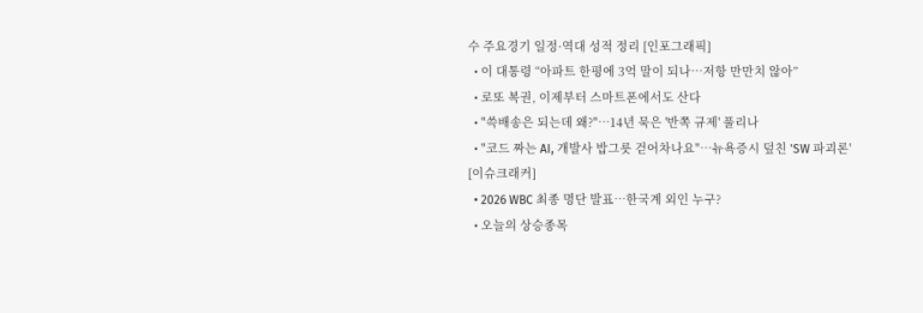수 주요경기 일정·역대 성적 정리 [인포그래픽]
  • 이 대통령 “아파트 한평에 3억 말이 되나…저항 만만치 않아”
  • 로또 복권, 이제부터 스마트폰에서도 산다
  • "쓱배송은 되는데 왜?"…14년 묵은 '반쪽 규제' 풀리나
  • "코드 짜는 AI, 개발사 밥그릇 걷어차나요"…뉴욕증시 덮친 'SW 파괴론' [이슈크래커]
  • 2026 WBC 최종 명단 발표…한국계 외인 누구?
  • 오늘의 상승종목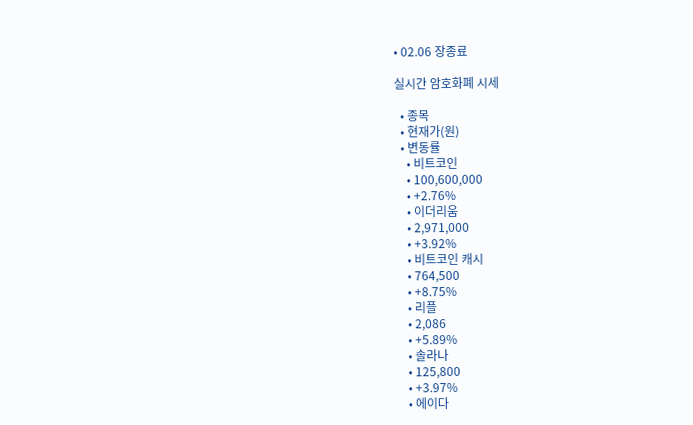• 02.06 장종료

실시간 암호화폐 시세

  • 종목
  • 현재가(원)
  • 변동률
    • 비트코인
    • 100,600,000
    • +2.76%
    • 이더리움
    • 2,971,000
    • +3.92%
    • 비트코인 캐시
    • 764,500
    • +8.75%
    • 리플
    • 2,086
    • +5.89%
    • 솔라나
    • 125,800
    • +3.97%
    • 에이다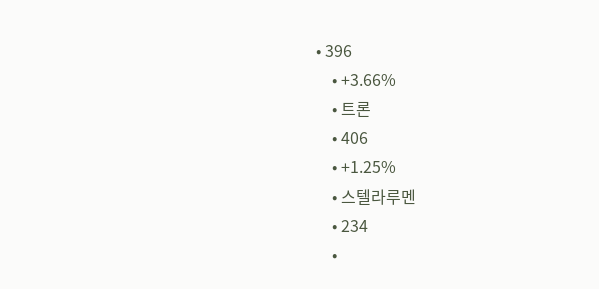• 396
    • +3.66%
    • 트론
    • 406
    • +1.25%
    • 스텔라루멘
    • 234
    •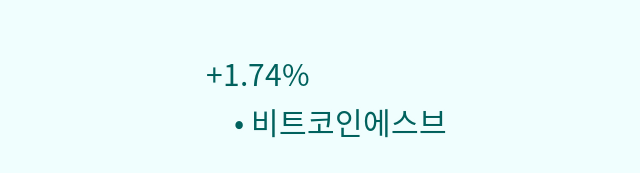+1.74%
    • 비트코인에스브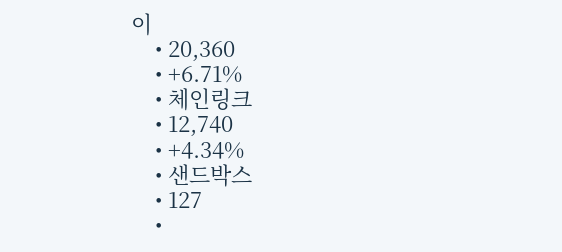이
    • 20,360
    • +6.71%
    • 체인링크
    • 12,740
    • +4.34%
    • 샌드박스
    • 127
    •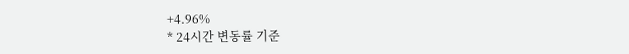+4.96%
* 24시간 변동률 기준